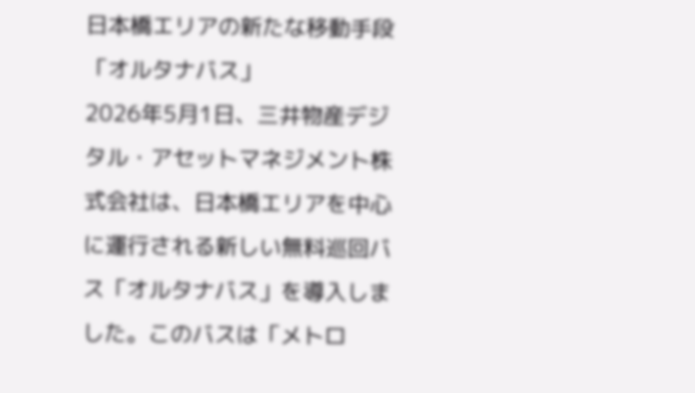日本橋エリアの新たな移動手段「オルタナバス」
2026年5月1日、三井物産デジタル・アセットマネジメント株式会社は、日本橋エリアを中心に運行される新しい無料巡回バス「オルタナバス」を導入しました。このバスは「メトロ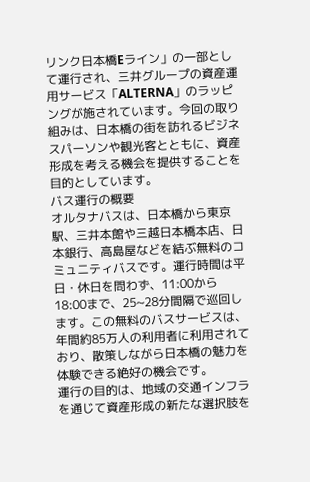リンク日本橋Eライン」の一部として運行され、三井グループの資産運用サービス「ALTERNA」のラッピングが施されています。今回の取り組みは、日本橋の街を訪れるビジネスパーソンや観光客とともに、資産形成を考える機会を提供することを目的としています。
バス運行の概要
オルタナバスは、日本橋から東京駅、三井本館や三越日本橋本店、日本銀行、高島屋などを結ぶ無料のコミュニティバスです。運行時間は平日・休日を問わず、11:00から18:00まで、25~28分間隔で巡回します。この無料のバスサービスは、年間約85万人の利用者に利用されており、散策しながら日本橋の魅力を体験できる絶好の機会です。
運行の目的は、地域の交通インフラを通じて資産形成の新たな選択肢を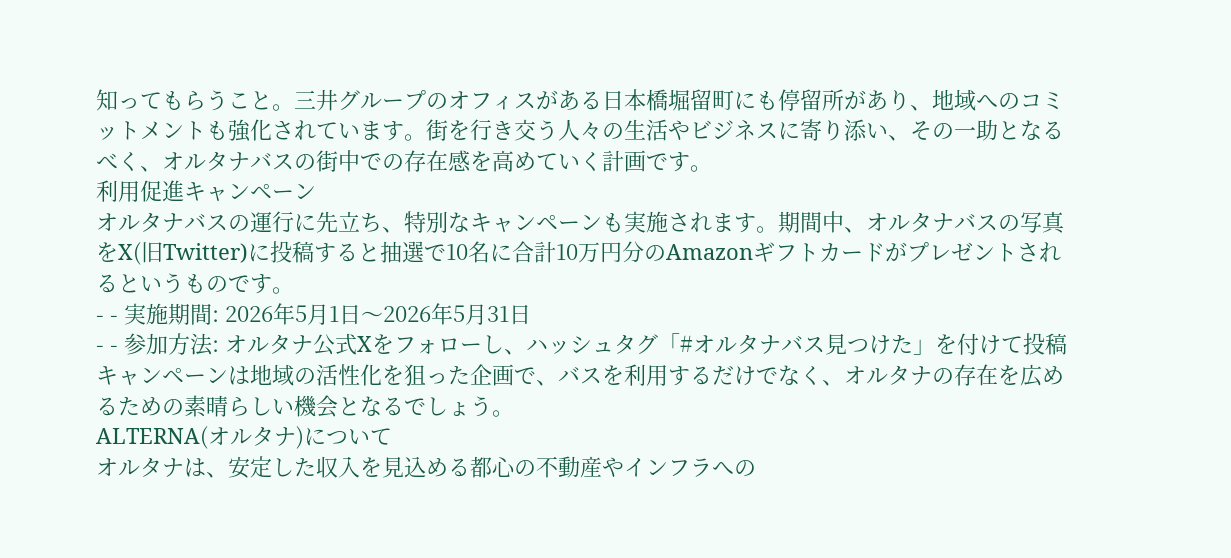知ってもらうこと。三井グループのオフィスがある日本橋堀留町にも停留所があり、地域へのコミットメントも強化されています。街を行き交う人々の生活やビジネスに寄り添い、その一助となるべく、オルタナバスの街中での存在感を高めていく計画です。
利用促進キャンペーン
オルタナバスの運行に先立ち、特別なキャンペーンも実施されます。期間中、オルタナバスの写真をX(旧Twitter)に投稿すると抽選で10名に合計10万円分のAmazonギフトカードがプレゼントされるというものです。
- - 実施期間: 2026年5月1日〜2026年5月31日
- - 参加方法: オルタナ公式Xをフォローし、ハッシュタグ「#オルタナバス見つけた」を付けて投稿
キャンペーンは地域の活性化を狙った企画で、バスを利用するだけでなく、オルタナの存在を広めるための素晴らしい機会となるでしょう。
ALTERNA(オルタナ)について
オルタナは、安定した収入を見込める都心の不動産やインフラへの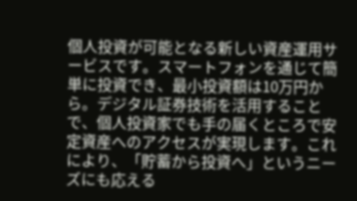個人投資が可能となる新しい資産運用サービスです。スマートフォンを通じて簡単に投資でき、最小投資額は10万円から。デジタル証券技術を活用することで、個人投資家でも手の届くところで安定資産へのアクセスが実現します。これにより、「貯蓄から投資へ」というニーズにも応える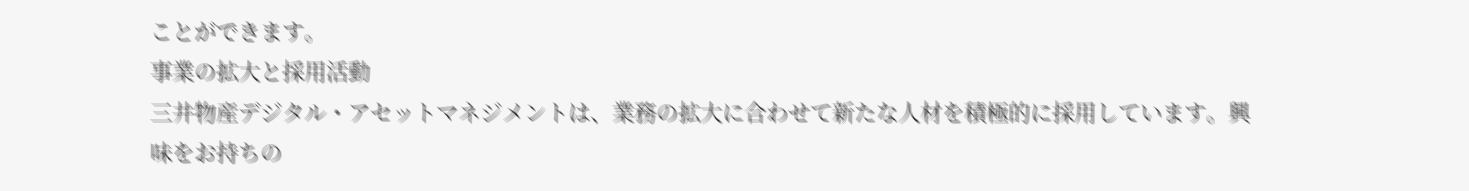ことができます。
事業の拡大と採用活動
三井物産デジタル・アセットマネジメントは、業務の拡大に合わせて新たな人材を積極的に採用しています。興味をお持ちの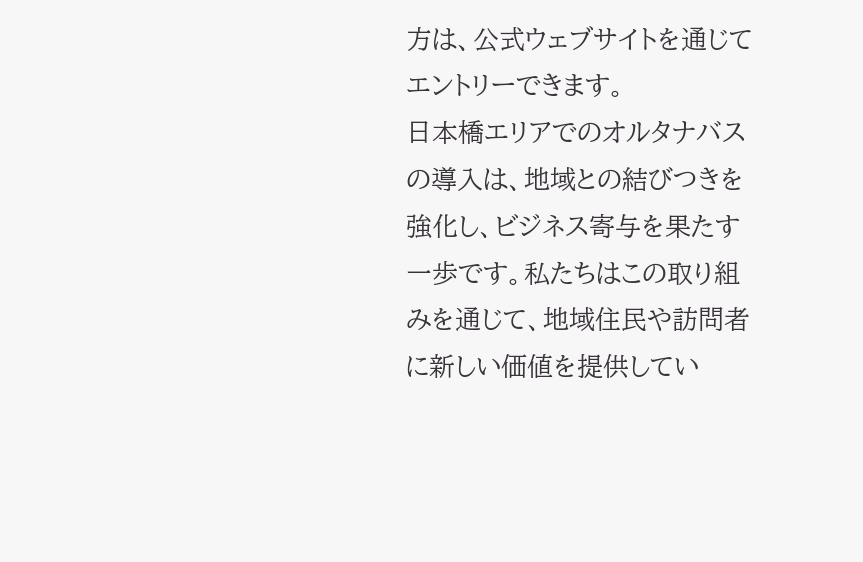方は、公式ウェブサイトを通じてエントリーできます。
日本橋エリアでのオルタナバスの導入は、地域との結びつきを強化し、ビジネス寄与を果たす一歩です。私たちはこの取り組みを通じて、地域住民や訪問者に新しい価値を提供してい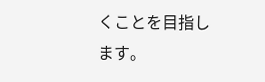くことを目指します。